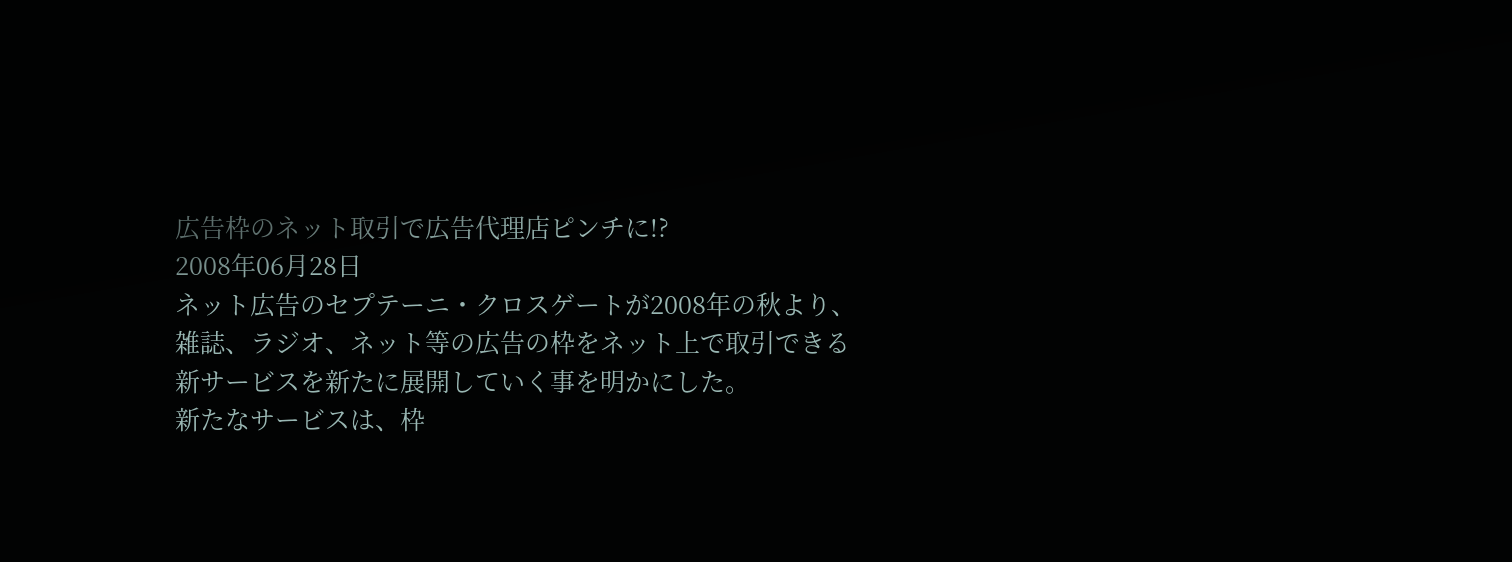広告枠のネット取引で広告代理店ピンチに!?
2008年06月28日
ネット広告のセプテーニ・クロスゲートが2008年の秋より、
雑誌、ラジオ、ネット等の広告の枠をネット上で取引できる
新サービスを新たに展開していく事を明かにした。
新たなサービスは、枠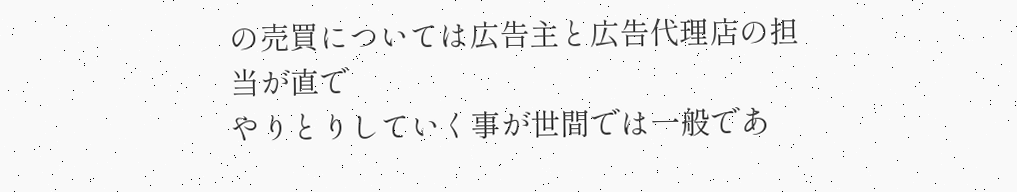の売買については広告主と広告代理店の担当が直で
やりとりしていく事が世間では一般であ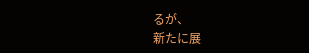るが、
新たに展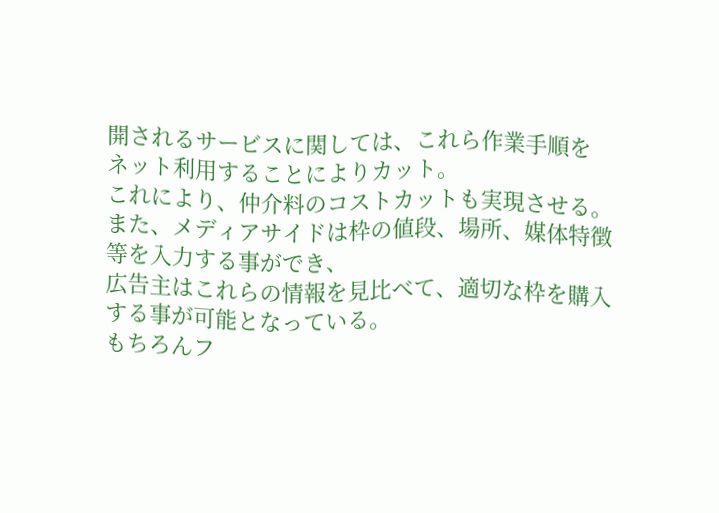開されるサービスに関しては、これら作業手順を
ネット利用することによりカット。
これにより、仲介料のコストカットも実現させる。
また、メディアサイドは枠の値段、場所、媒体特徴等を入力する事ができ、
広告主はこれらの情報を見比べて、適切な枠を購入する事が可能となっている。
もちろんフ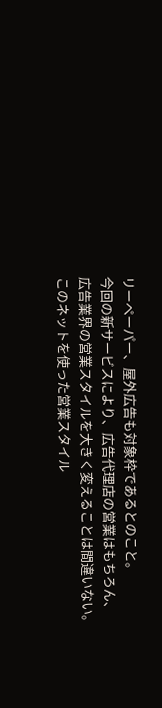リーペーパー、屋外広告も対象枠であるとのこと。
今回の新サービスにより、広告代理店の営業はもちろん、
広告業界の営業スタイルを大きく変えることは間違いない。
このネットを使った営業スタイル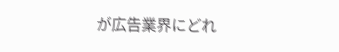が広告業界にどれ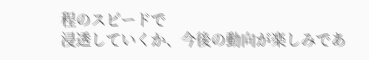程のスピードで
浸透していくか、今後の動向が楽しみであ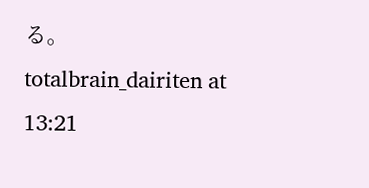る。
totalbrain_dairiten at 13:21